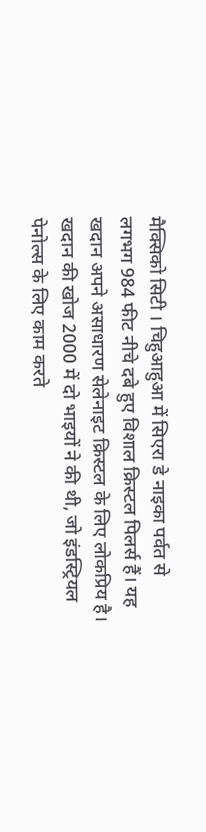मैक्सिको सिटी । चिहुआहुआ में सिएरा डे नाइका पर्वत से लगभग 984 फीट नीचे दबे हुए विशाल क्रिस्टल पिलर्स हैं। यह खदान अपने असाधारण सेलेनाइट क्रिस्टल के लिए लोकप्रिय है। खदान की खोज 2000 में दो भाइयों ने की थी, जो इंडस्ट्रियल पेनोल्स के लिए काम करते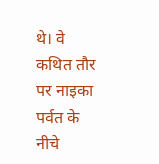थे। वे कथित तौर पर नाइका पर्वत के नीचे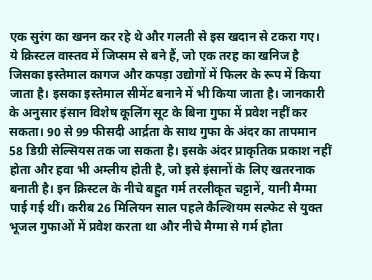एक सुरंग का खनन कर रहे थे और गलती से इस खदान से टकरा गए।
ये क्रिस्टल वास्तव में जिप्सम से बने हैं, जो एक तरह का खनिज है जिसका इस्तेमाल कागज और कपड़ा उद्योगों में फिलर के रूप में किया जाता है। इसका इस्तेमाल सीमेंट बनाने में भी किया जाता है। जानकारी के अनुसार इंसान विशेष कूलिंग सूट के बिना गुफा में प्रवेश नहीं कर सकता। 90 से 99 फीसदी आर्द्रता के साथ गुफा के अंदर का तापमान 58 डिग्री सेल्सियस तक जा सकता है। इसके अंदर प्राकृतिक प्रकाश नहीं होता और हवा भी अम्लीय होती है, जो इसे इंसानों के लिए खतरनाक बनाती है। इन क्रिस्टल के नीचे बहुत गर्म तरलीकृत चट्टानें, यानी मैग्मा पाई गई थीं। करीब 26 मिलियन साल पहले कैल्शियम सल्फेट से युक्त भूजल गुफाओं में प्रवेश करता था और नीचे मैग्मा से गर्म होता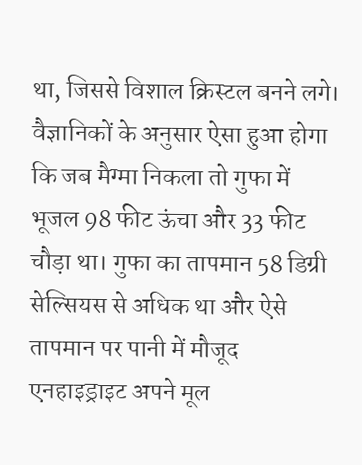था, जिससे विशाल क्रिस्टल बनने लगे।
वैज्ञानिकों के अनुसार ऐसा हुआ होगा कि जब मैग्मा निकला तो गुफा में भूजल 98 फीट ऊंचा और 33 फीट चौड़ा था। गुफा का तापमान 58 डिग्री सेल्सियस से अधिक था और ऐसे तापमान पर पानी में मौजूद एनहाइड्राइट अपने मूल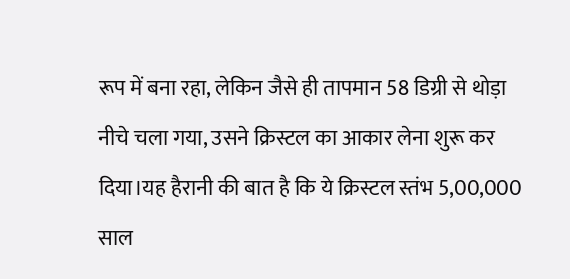रूप में बना रहा, लेकिन जैसे ही तापमान 58 डिग्री से थोड़ा नीचे चला गया, उसने क्रिस्टल का आकार लेना शुरू कर दिया।यह हैरानी की बात है कि ये क्रिस्टल स्तंभ 5,00,000 साल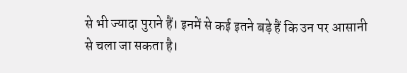से भी ज्यादा पुराने हैं। इनमें से कई इतने बड़े हैं कि उन पर आसानी से चला जा सकता है।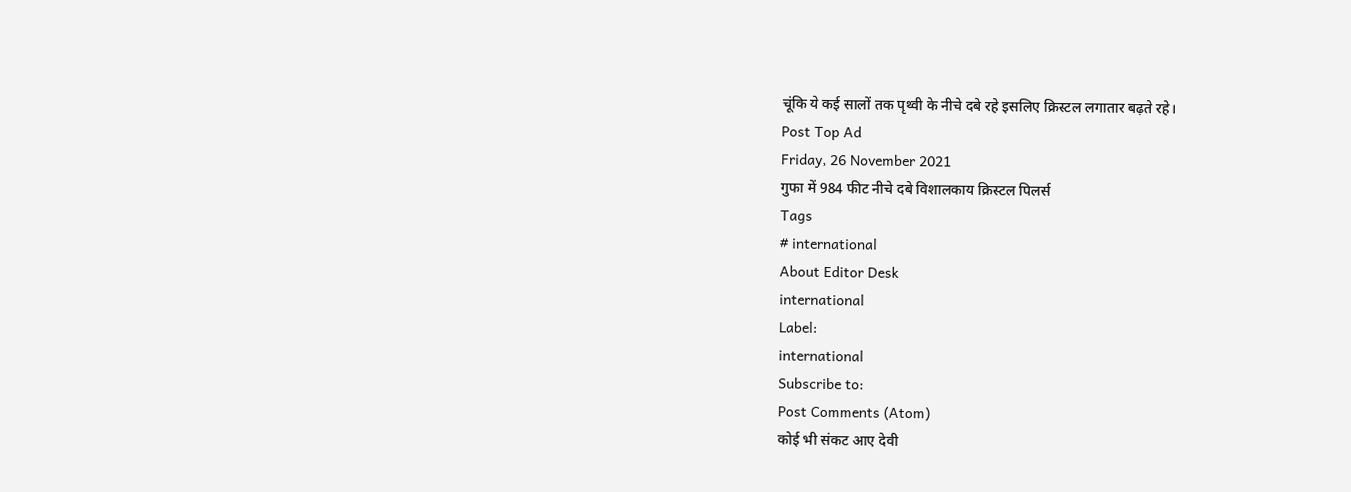चूंकि ये कई सालों तक पृथ्वी के नीचे दबे रहे इसलिए क्रिस्टल लगातार बढ़ते रहे।
Post Top Ad
Friday, 26 November 2021
गुफा में 984 फीट नीचे दबे विशालकाय क्रिस्टल पिलर्स
Tags
# international
About Editor Desk
international
Label:
international
Subscribe to:
Post Comments (Atom)
कोई भी संकट आए देवी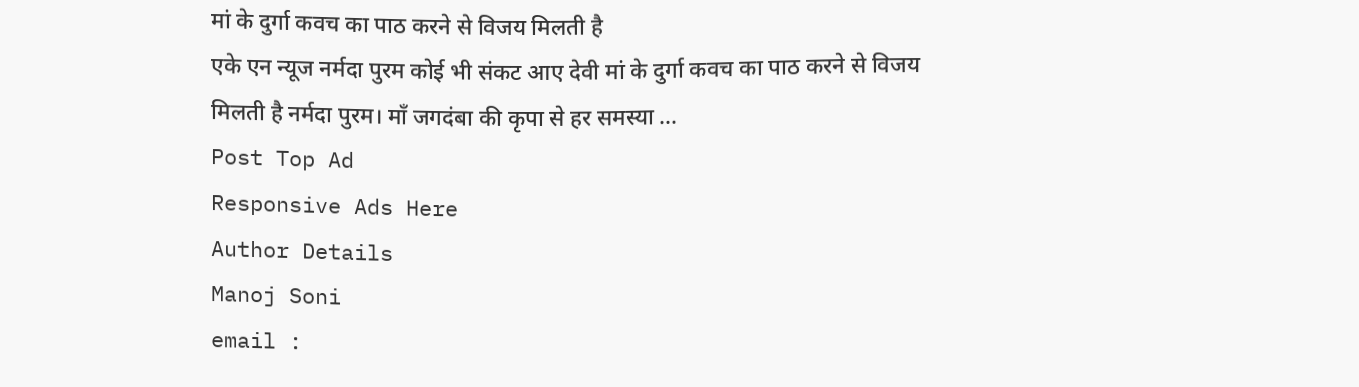मां के दुर्गा कवच का पाठ करने से विजय मिलती है
एके एन न्यूज नर्मदा पुरम कोई भी संकट आए देवी मां के दुर्गा कवच का पाठ करने से विजय मिलती है नर्मदा पुरम। माँ जगदंबा की कृपा से हर समस्या ...
Post Top Ad
Responsive Ads Here
Author Details
Manoj Soni
email :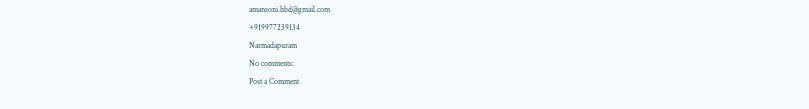amansoni.hbd@gmail.com
+919977239134
Narmadapuram
No comments:
Post a Comment